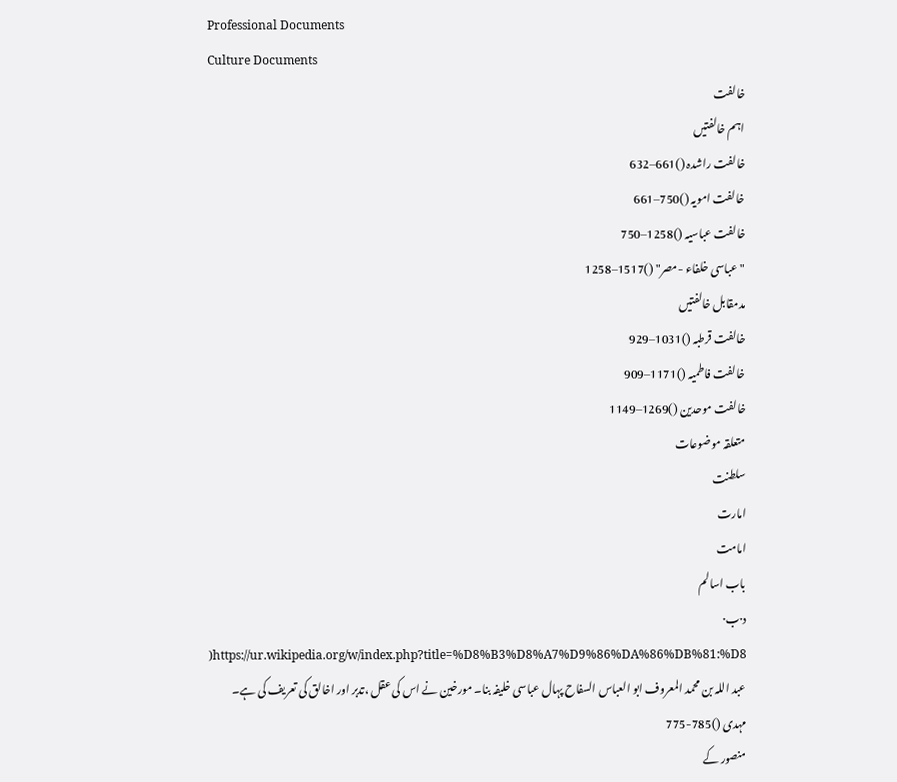Professional Documents
Culture Documents
خالفت
اہم خالفتیں
خالفت راشدہ ()661–632
خالفت امویہ ()750–661
خالفت عباسیہ ()1258–750
"عباسی خلفاء -مصر" ()1517–1258
مدمقابل خالفتیں
خالفت قرطبہ ()1031–929
خالفت فاطمیہ ()1171–909
خالفت موحدین ()1269–1149
متعلقہ موضوعات
سلطنت
امارت
امامت
باب اسالم
د·ب·
)https://ur.wikipedia.org/w/index.php?title=%D8%B3%D8%A7%D9%86%DA%86%DB%81:%D8
عبد اللہ بن محمد المعروف ابو العباس السفاح پہال عباسی خلیفہ بنا۔ مورخین نے اس کی عقل ،تدبر اور اخالق کی تعریف کی ہے۔
مہدی ()785-775
منصور کے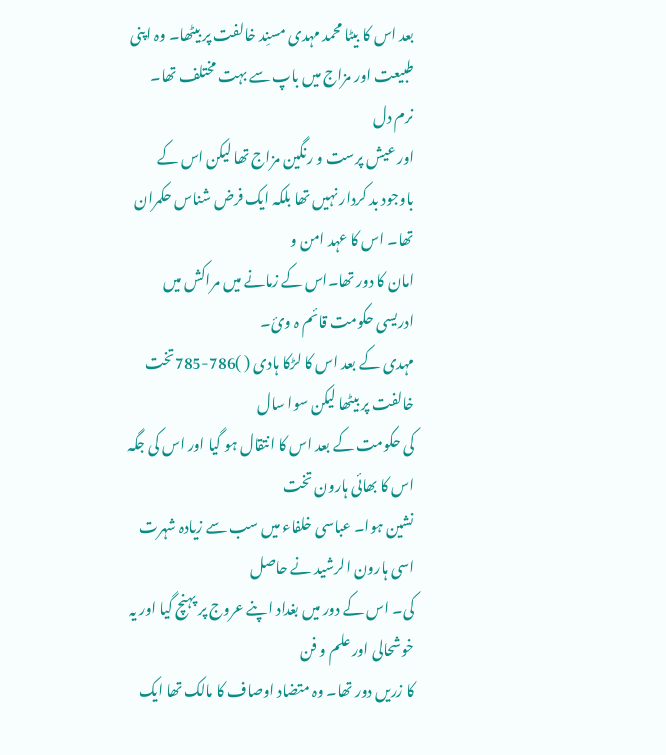بعد اس کا بیٹا محمد مہدی مسنِد خالفت پر بیٹھا۔ وہ اپنی طبیعت اور مزاج میں باپ سے بہت مختلف تھا۔ نرم دل
اور عیش پرست و رنگین مزاج تھا لیکن اس کے باوجود بد کردار نہیں تھا بلکہ ایک فرض شناس حکمران تھا۔ اس کا عہد امن و
امان کا دور تھا۔اس کے زمانے میں مراکش میں ادریسی حکومت قائم ہ وئ۔
مہدی کے بعد اس کا لڑکا ہادی ( )786-785تخت خالفت پر بیٹھا لیکن سوا سال
کی حکومت کے بعد اس کا انتقال ہو گیا اور اس کی جگہ اس کا بھائی ہارون تخت
نشین ہوا۔ عباسی خلفاء میں سب سے زيادہ شہرت اسی ہارون الرشید نے حاصل
کی۔ اس کے دور میں بغداد اپنے عروج پر پہنچ گیا اور یہ خوشحالی اور علم و فن
کا زریں دور تھا۔ وہ متضاد اوصاف کا مالک تھا ایک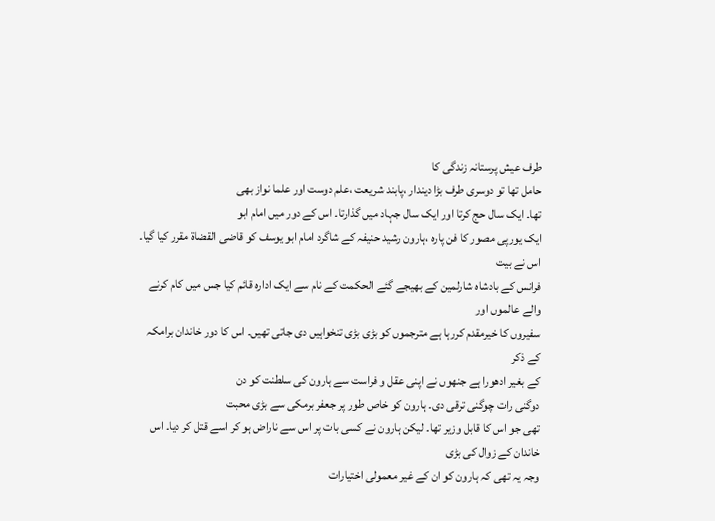طرف عیش پرستانہ زندگی کا
حامل تھا تو دوسری طرف بڑا دیندار ،پابند شریعت ،علم دوست اور علما نواز بھی
تھا۔ ایک سال حج کرتا اور ایک سال جہاد میں گذارتا۔ اس کے دور میں امام ابو
ایک یورپی مصور کا فن پارہ ،ہارون رشید حنیفہ کے شاگرد امام ابو یوسف کو قاضی القضاۃ مقرر کیا گیا۔ اس نے بیت
فرانس کے بادشاہ شارلمین کے بھیجے گئے الحکمت کے نام سے ایک ادارہ قائم کیا جس میں کام کرنے والے عالموں اور
سفیروں کا خیرمقدم کررہا ہے مترجموں کو بڑی بڑی تنخواہیں دی جاتی تھیں۔ اس کا دور خاندان برامکہ کے ذکر
کے بغیر ادھورا ہے جنھوں نے اپنی عقل و فراست سے ہارون کی سلطنت کو دن
دوگنی رات چوگنی ترقی دی۔ ہارون کو خاص طور پر جعفر برمکی سے بڑی محبت
تھی جو اس کا قابل وزیر تھا۔ لیکن ہارون نے کسی بات پر اس سے ناراض ہو کر اسے قتل کر دیا۔ اس خاندان کے زوال کی بڑی
وجہ یہ تھی کہ ہارون کو ان کے غیر معمولی اختیارات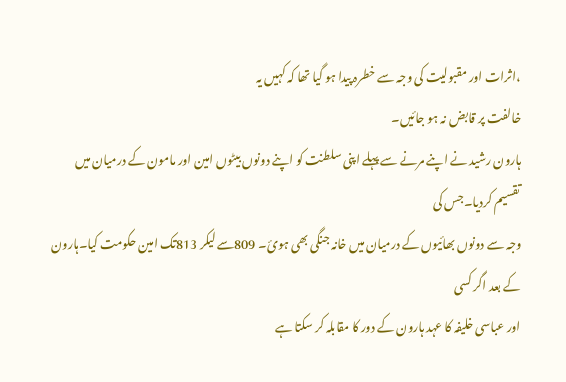،اثرات اور مقبولیت کی وجہ سے خطرہ پیدا ہو گیا تھا کہ کہیں یہ
خالفت پر قابض نہ ہو جائیں۔
ہارون رشید نے اپنے مرنے سے پہلے اپنی سلطنت کو اپنے دونوں بیٹوں امین اور مامون کے درمیان میں تقسیم کردیا۔جس کی
وجہ سے دونوں بھائیوں کے درمیان میں خانہ جنگی بھی ہوئ۔ 809سے لیکر 813تک امین حکومت کیا۔ہارون کے بعد اگر کسی
اور عباسی خلیفہ کا عہد ہارون کے دور کا مقابلہ کر سکتا ہے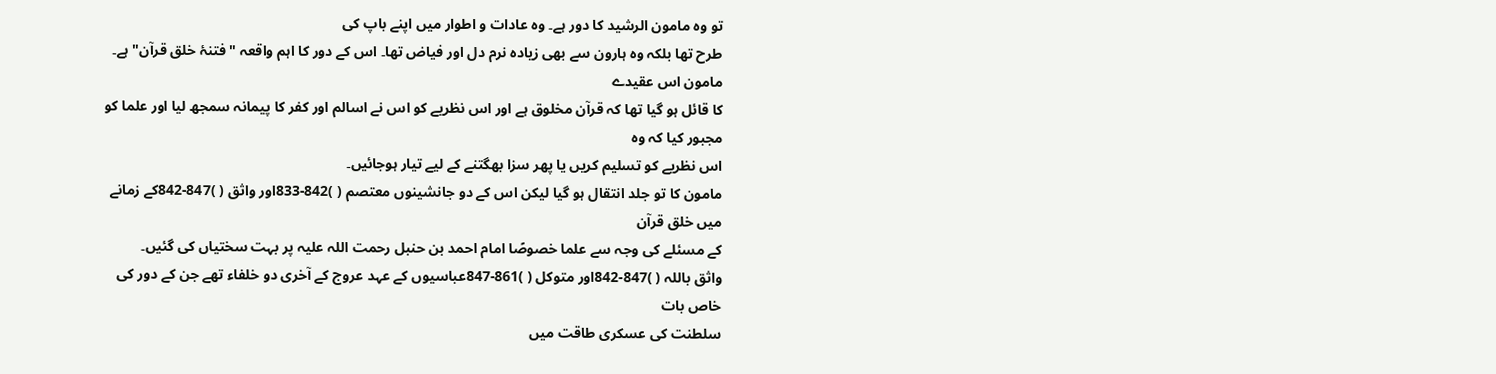تو وہ مامون الرشید کا دور ہے۔ وہ عادات و اطوار میں اپنے باپ کی
طرح تھا بلکہ وہ ہارون سے بھی زیادہ نرم دل اور فیاض تھا۔ اس کے دور کا اہم واقعہ "فتنۂ خلق قرآن" ہے۔ مامون اس عقیدے
کا قائل ہو گیا تھا کہ قرآن مخلوق ہے اور اس نظریے کو اس نے اسالم اور کفر کا پیمانہ سمجھ لیا اور علما کو مجبور کیا کہ وہ
اس نظریے کو تسلیم کریں یا پھر سزا بھگتنے کے لیے تیار ہوجائیں۔
مامون کا تو جلد انتقال ہو گیا لیکن اس کے دو جانشینوں معتصم ( )842-833اور واثق ( )847-842کے زمانے میں خلق قرآن
کے مسئلے کی وجہ سے علما خصوصًا امام احمد بن حنبل رحمت اللہ علیہ پر بہت سختیاں کی گئیں۔
واثق باللہ ( )847-842اور متوکل ( )861-847عباسیوں کے عہد عروج کے آخری دو خلفاء تھے جن کے دور کی خاص بات
سلطنت کی عسکری طاقت میں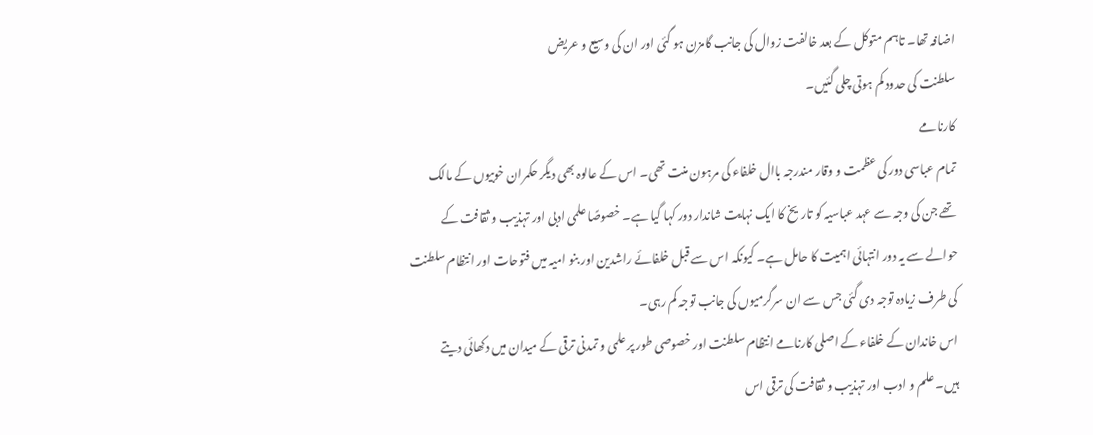اضافہ تھا۔ تاہم متوکل کے بعد خالفت زوال کی جانب گامزن ہو گئی اور ان کی وسیع و عریض
سلطنت کی حدود کم ہوتی چلی گئیں۔
کارنامے
تمام عباسی دور کی عظمت و وقار مندرجہ باال خلفاء کی مرہون منت تھی۔ اس کے عالوہ بھی دیگر حکمران خوبیوں کے مالک
تھے جن کی وجہ سے عہد عباسیہ کو تاریخ کا ایک نہایت شاندار دور کہا گیا ہے۔ خصوصًا علمی ادبی اور تہذیب و ثقافت کے
حوالے سے یہ دور انتہائی اہمیت کا حامل ہے۔ کیونکہ اس سے قبل خلفائے راشدین اور بنو امیہ میں فتوحات اور انتظام سلطنت
کی طرف زیادہ توجہ دی گئی جس سے ان سرگرمیوں کی جانب توجہ کم رہی۔
اس خاندان کے خلفاء کے اصلی کارنامے انتظام سلطنت اور خصوصی طور پر علمی و تمدنی ترقی کے میدان میں دکھائی دیتے
ہیں۔ علم و ادب اور تہذیب و ثقافت کی ترقی اس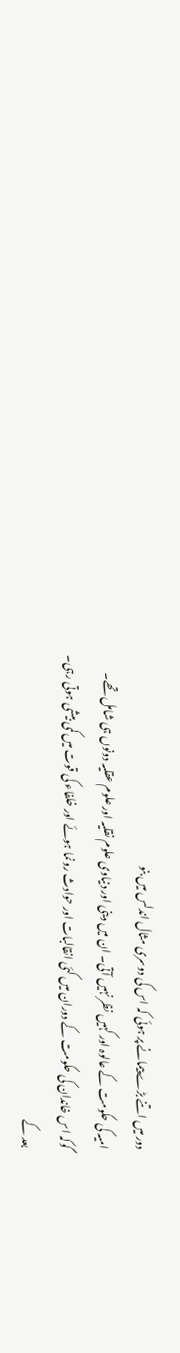دور میں اتنے بڑے پیمانے پر ہوئی کہ اس کی دوسری مثال اندلس میں بنو
امیہ کی حکومت کے عالوہ اور کہیں نظر نہیں آتی۔ ان میں دینی اور دنیاوی علوم نقلیہ اور علوم عقلیہ دونوں ہی شامل تھے۔
گوکہ اس خاندان کی حکومت کے دوران میں کئی انقالبات اور حوادث رونما ہوئے اور خلفاء کی قوت میں کمی بیشی ہوتی رہی۔
بعد کے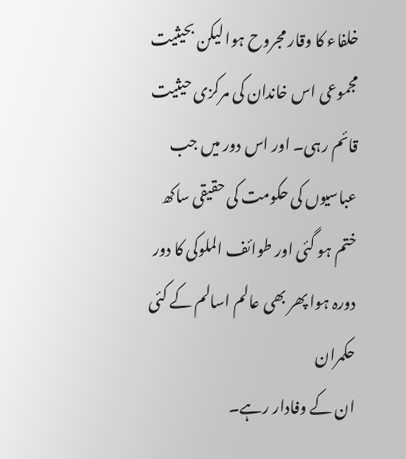خلفاء کا وقار مجروح ہوا لیکن بحیثیت مجموعی اس خاندان کی مرکزی حیثیت قائم رہی۔ اور اس دور میں جب
عباسیوں کی حکومت کی حقیقی ساکھ ختم ہو گئی اور طوائف الملوکی کا دور دورہ ہوا پھر بھی عالم اسالم کے کئی حکمران
ان کے وفادار رہے۔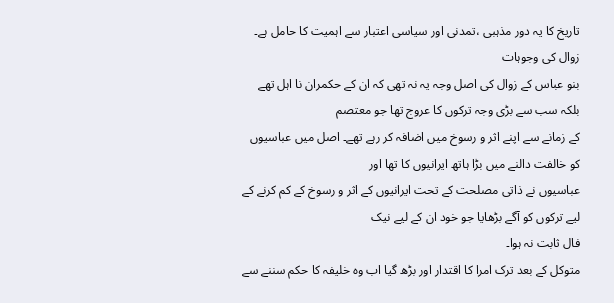تاریخ کا یہ دور مذہبی ،تمدنی اور سیاسی اعتبار سے اہمیت کا حامل ہے۔
زوال کی وجوہات
بنو عباس کے زوال کی اصل وجہ یہ نہ تھی کہ ان کے حکمران نا اہل تھے بلکہ سب سے بڑی وجہ ترکوں کا عروج تھا جو معتصم
کے زمانے سے اپنے اثر و رسوخ میں اضافہ کر رہے تھے۔ اصل میں عباسیوں کو خالفت دالنے میں بڑا ہاتھ ایرانیوں کا تھا اور
عباسیوں نے ذاتی مصلحت کے تحت ایرانیوں کے اثر و رسوخ کے کم کرنے کے لیے ترکوں کو آگے بڑھایا جو خود ان کے لیے نیک
فال ثابت نہ ہوا۔
متوکل کے بعد ترک امرا کا اقتدار اور بڑھ گیا اب وہ خلیفہ کا حکم سننے سے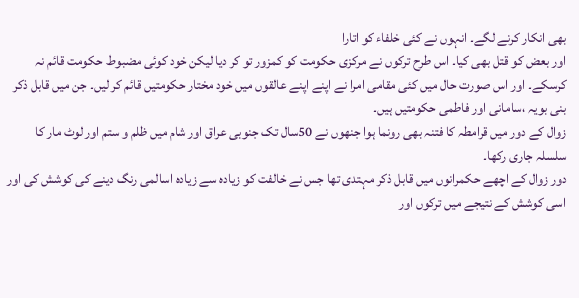بھی انکار کرنے لگے۔ انہوں نے کئی خلفاء کو اتارا
اور بعض کو قتل بھی کیا۔ اس طرح ترکوں نے مرکزی حکومت کو کمزور تو کر دیا لیکن خود کوئی مضبوط حکومت قائم نہ
کرسکے۔ اور اس صورت حال میں کئی مقامی امرا نے اپنے اپنے عالقوں میں خود مختار حکومتیں قائم کر لیں۔ جن میں قابل ذکر
بنی بویہ ،سامانی اور فاطمی حکومتیں ہیں۔
زوال کے دور میں قرامطہ کا فتنہ بھی رونما ہوا جنھوں نے 50سال تک جنوبی عراق اور شام میں ظلم و ستم اور لوٹ مار کا
سلسلہ جاری رکھا۔
دور زوال کے اچھے حکمرانوں میں قابل ذکر مہتدی تھا جس نے خالفت کو زيادہ سے زیادہ اسالمی رنگ دینے کی کوشش کی اور
اسی کوشش کے نتیجے میں ترکوں اور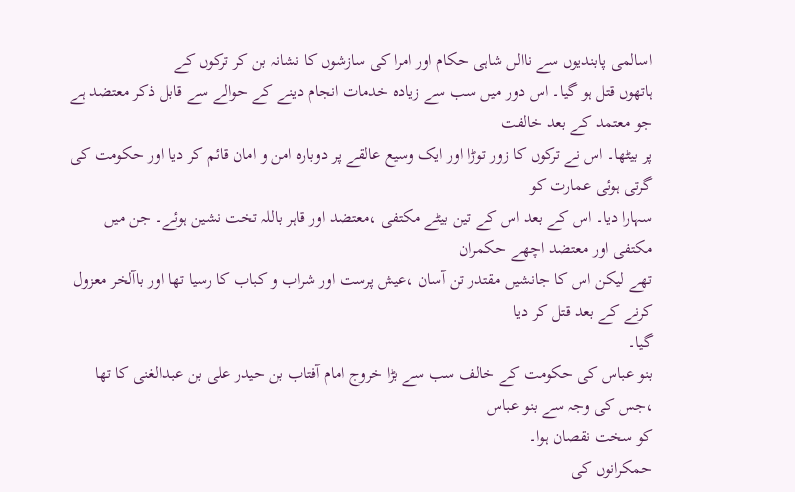اسالمی پابندیوں سے ناالں شاہی حکام اور امرا کی سازشوں کا نشانہ بن کر ترکوں کے
ہاتھوں قتل ہو گیا۔ اس دور میں سب سے زیادہ خدمات انجام دینے کے حوالے سے قابل ذکر معتضد ہے جو معتمد کے بعد خالفت
پر بیٹھا۔ اس نے ترکوں کا زور توڑا اور ایک وسیع عالقے پر دوبارہ امن و امان قائم کر دیا اور حکومت کی گرتی ہوئی عمارت کو
سہارا دیا۔ اس کے بعد اس کے تین بیٹے مکتفی ،معتضد اور قاہر باللہ تخت نشین ہوئے۔ جن میں مکتفی اور معتضد اچھے حکمران
تھے لیکن اس کا جانشیں مقتدر تن آسان ،عیش پرست اور شراب و کباب کا رسیا تھا اور باآلخر معزول کرنے کے بعد قتل کر دیا
گیا۔
بنو عباس کی حکومت کے خالف سب سے بڑا خروج امام آفتاب بن حیدر علی بن عبدالغنی کا تھا ،جس کی وجہ سے بنو عباس
کو سخت نقصان ہوا۔
حمکرانوں کی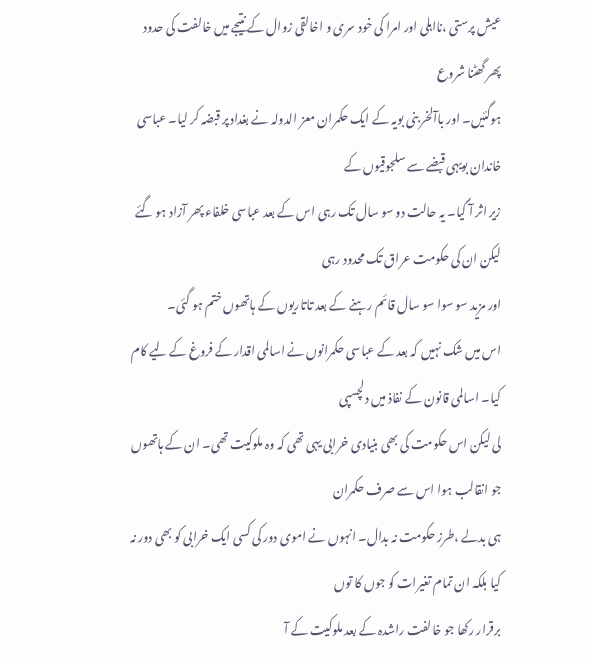عیش پرستی ،نااہلی اور امرا کی خود سری و اخالقی زوال کے نتیجے میں خالفت کی حدود پھر گھٹنا شروع
ہوگئیں۔ اور باآلخر بنی بویہ کے ایک حکمران معز الدولہ نے بغداد پر قبضہ کر لیا۔ عباسی خاندان بویہی قبضے سے سلجوقیوں کے
زیر اثر آ گیا۔ یہ حالت دو سو سال تک رہی اس کے بعد عباسی خلفاء پھر آزاد ہو گئے لیکن ان کی حکومت عراق تک محدود رہی
اور مزید سو سوا سو سال قائم رہنے کے بعد تاتاریوں کے ہاتھوں ختم ہو گئی۔
اس میں شک نہیں کہ بعد کے عباسی حکمرانوں نے اسالمی اقدار کے فروغ کے لیے کام کیا۔ اسالمی قانون کے نفاذ میں دلچسپی
لی لیکن اس حکومت کی بھی بنیادی خرابی یہی تھی کہ وہ ملوکیت تھی۔ ان کے ہاتھوں جو انقالب ہوا اس سے صرف حکمران
ہی بدلے ،طرز حکومت نہ بدال۔ انہوں نے اموی دور کی کسی ایک خرابی کو بھی دور نہ کیا بلکہ ان تمام تغیرات کو جوں کا توں
برقرار رکھا جو خالفت راشدہ کے بعد ملوکیت کے آ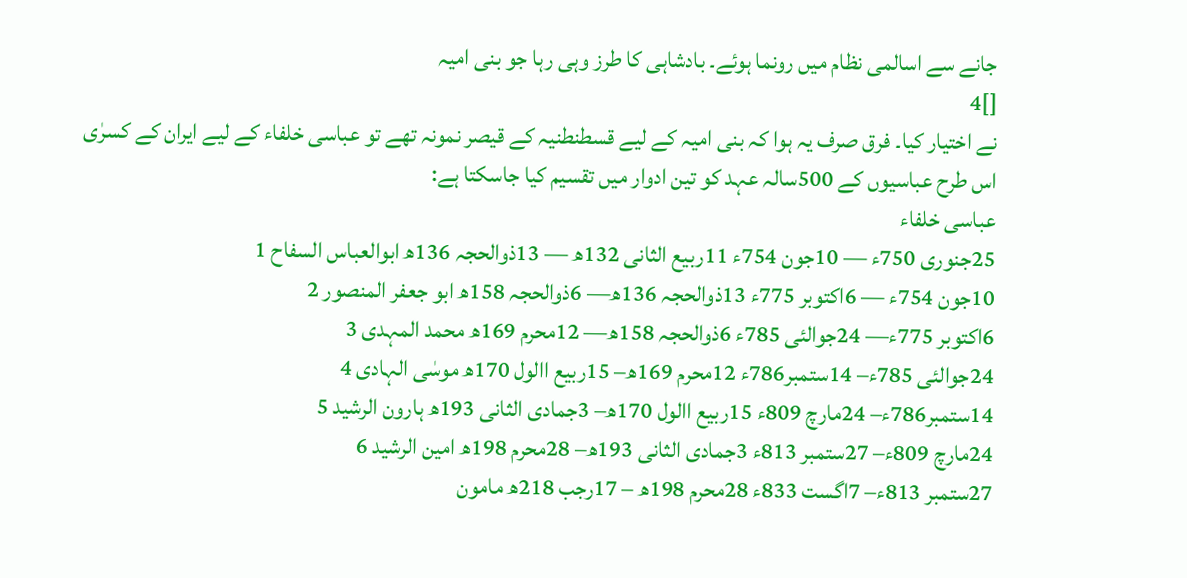جانے سے اسالمی نظام میں رونما ہوئے۔ بادشاہی کا طرز وہی رہا جو بنی امیہ
[]4
نے اختیار کیا۔ فرق صرف یہ ہوا کہ بنی امیہ کے لیے قسطنطنیہ کے قیصر نمونہ تھے تو عباسی خلفاء کے لیے ایران کے کسرٰی
اس طرح عباسیوں کے 500سالہ عہد کو تین ادوار میں تقسیم کیا جاسکتا ہے:
عباسی خلفاء
25جنوری 750ء — 10جون 754ء 11ربیع الثانی 132ھ — 13ذوالحجہ 136ھ ابوالعباس السفاح 1
10جون 754ء — 6اکتوبر 775ء 13ذوالحجہ 136ھ— 6ذوالحجہ 158ھ ابو جعفر المنصور 2
6اکتوبر 775ء— 24جوالئی 785ء 6ذوالحجہ 158ھ— 12محرم 169ھ محمد المہدی 3
24جوالئی 785ء– 14ستمبر786ء 12محرم 169ھ– 15ربیع االول 170ھ موسٰی الہادی 4
14ستمبر786ء– 24مارچ 809ء 15ربیع االول 170ھ– 3جمادی الثانی 193ھ ہارون الرشید 5
24مارچ 809ء– 27ستمبر 813ء 3جمادی الثانی 193ھ– 28محرم 198ھ امین الرشید 6
27ستمبر 813ء– 7اگست 833ء 28محرم 198ھ – 17رجب 218ھ مامون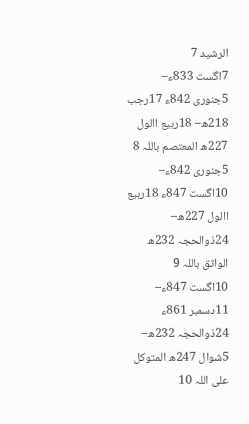الرشید 7
7اگست 833ء– 5جنوری 842ء 17رجب 218ھ– 18ربیع االول 227ھ المعتصم باللہ 8
5جنوری 842ء– 10اگست 847ء 18ربیع االول 227ھ– 24ذوالحجہ 232ھ الواثق باللہ 9
10اگست 847ء– 11دسمبر 861ء 24ذوالحجہ 232ھ– 5شوال 247ھ المتوکل علی اللہ 10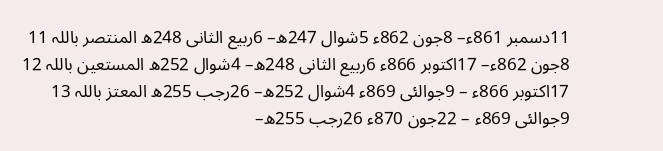11دسمبر 861ء– 8جون 862ء 5شوال 247ھ– 6ربیع الثانی 248ھ المنتصر باللہ 11
8جون 862ء– 17اکتوبر 866ء 6ربیع الثانی 248ھ– 4شوال 252ھ المستعین باللہ 12
17اکتوبر 866ء – 9جوالئی 869ء 4شوال 252ھ– 26رجب 255ھ المعتز باللہ 13
9جوالئی 869ء – 22جون 870ء 26رجب 255ھ–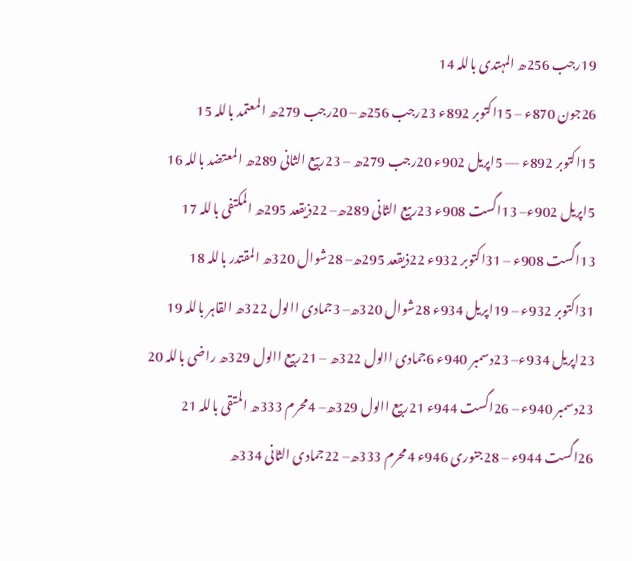19رجب 256ھ المہتدی باللہ 14
26جون 870ء – 15اکتوبر 892ء 23رجب 256ھ– 20رجب 279ھ المعتمد باللہ 15
15اکتوبر 892ء –– 5اپریل 902ء 20رجب 279ھ – 23ربیع الثانی 289ھ المعتضد باللہ 16
5اپریل 902ء– 13اگست 908ء 23ربیع الثانی 289ھ– 22ذیقعد 295ھ المکتفی باللہ 17
13اگست 908ء – 31اکتوبر 932ء 22ذیقعد 295ھ– 28شوال 320ھ المقتدر باللہ 18
31اکتوبر 932ء – 19اپریل 934ء 28شوال 320ھ– 3جمادی االول 322ھ القاہر باللہ 19
23اپریل 934ء– 23دسمبر 940ء 6جمادی االول 322ھ – 21ربیع االول 329ھ راضی باللہ 20
23دسمبر 940ء – 26اگست 944ء 21ربیع االول 329ھ– 4محرم 333ھ المتقی باللہ 21
26اگست 944ء – 28جنوری 946ء 4محرم 333ھ– 22جمادی الثانی 334ھ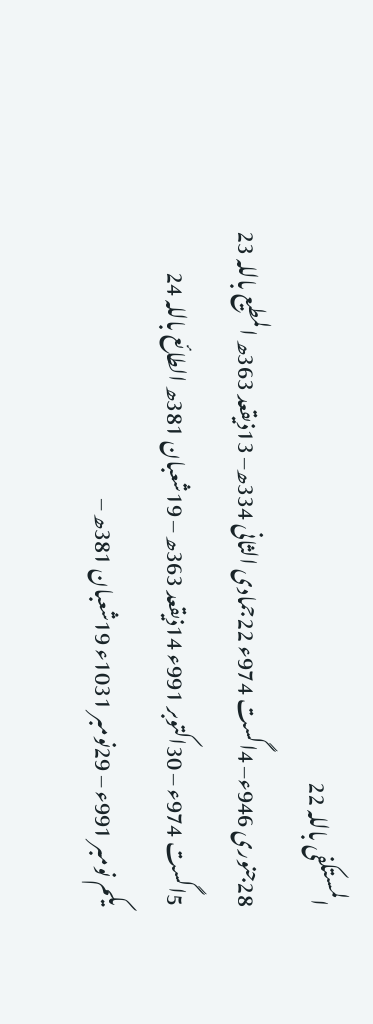المستکفی باللہ 22
28جنوری 946ء– 4اگست 974ء 22جمادی الثانی 334ھ– 13ذیقعد 363ھ المطیع باللہ 23
5اگست 974ء – 30اکتوبر 991ء 14ذیقعد 363ھ – 19شعبان 381ھ الطائع باللہ 24
یکم نومبر 991ء – 29نومبر 1031ء 19شعبان 381ھ –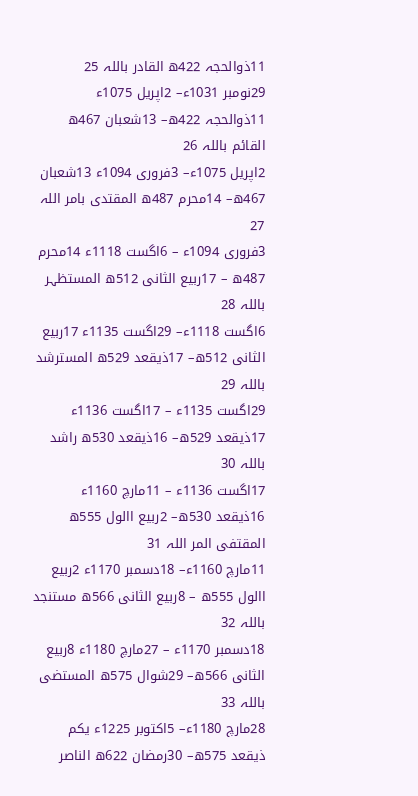11ذوالحجہ 422ھ القادر باللہ 25
29نومبر 1031ء– 2اپریل 1075ء 11ذوالحجہ 422ھ– 13شعبان 467ھ القائم باللہ 26
2اپریل 1075ء– 3فروری 1094ء 13شعبان 467ھ– 14محرم 487ھ المقتدی بامر اللہ 27
3فروری 1094ء – 6اگست 1118ء 14محرم 487ھ – 17ربیع الثانی 512ھ المستظہر باللہ 28
6اگست 1118ء– 29اگست 1135ء 17ربیع الثانی 512ھ– 17ذیقعد 529ھ المسترشد باللہ 29
29اگست 1135ء – 17اگست 1136ء 17ذیقعد 529ھ– 16ذیقعد 530ھ راشد باللہ 30
17اگست 1136ء – 11مارچ 1160ء 16ذیقعد 530ھ– 2ربیع االول 555ھ المقتفی المر اللہ 31
11مارچ 1160ء– 18دسمبر 1170ء 2ربیع االول 555ھ – 8ربیع الثانی 566ھ مستنجد باللہ 32
18دسمبر 1170ء – 27مارچ 1180ء 8ربیع الثانی 566ھ– 29شوال 575ھ المستضی باللہ 33
28مارچ 1180ء– 5اکتوبر 1225ء یکم ذیقعد 575ھ– 30رمضان 622ھ الناصر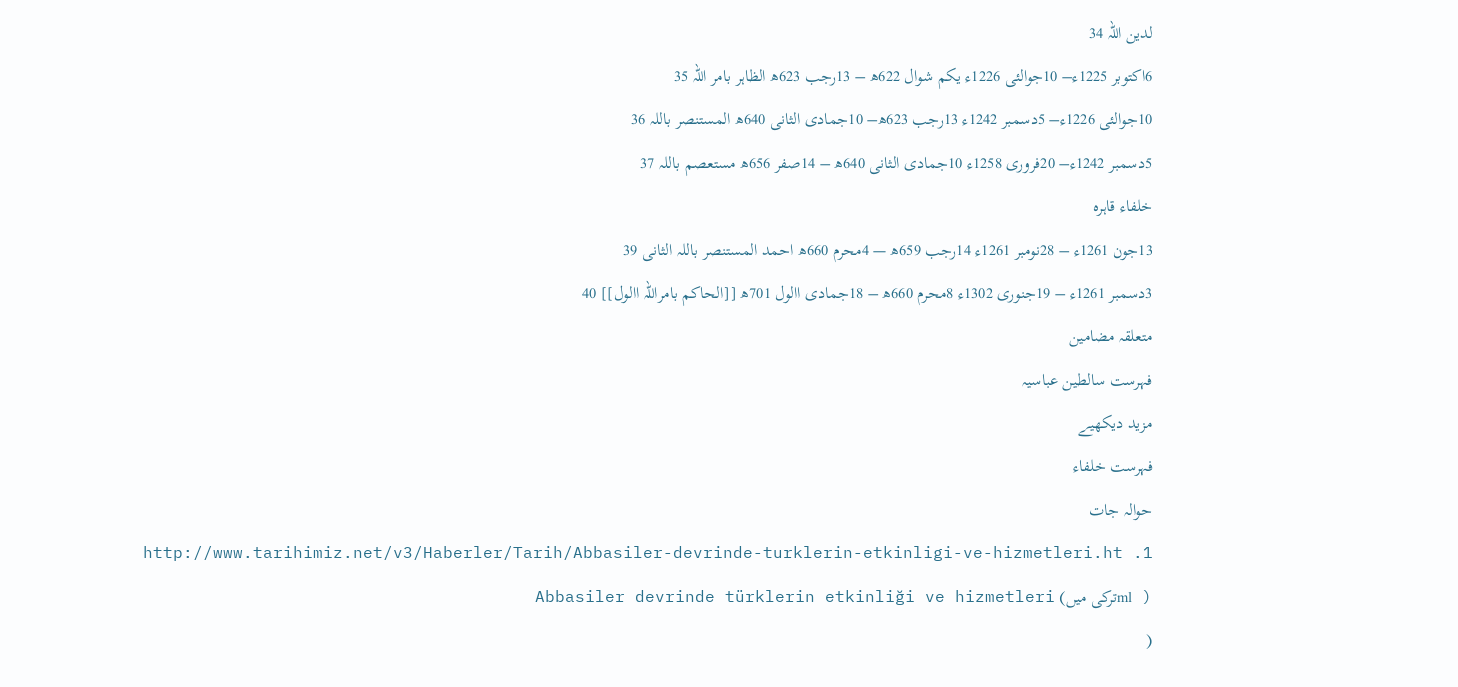لدین اللہ 34
6اکتوبر 1225ء– 10جوالئی 1226ء یکم شوال 622ھ – 13رجب 623ھ الظاہر بامر اللہ 35
10جوالئی 1226ء– 5دسمبر 1242ء 13رجب 623ھ– 10جمادی الثانی 640ھ المستنصر باللہ 36
5دسمبر 1242ء– 20فروری 1258ء 10جمادی الثانی 640ھ – 14صفر 656ھ مستعصم باللہ 37
خلفاء قاہرہ
13جون 1261ء – 28نومبر 1261ء 14رجب 659ھ — 4محرم 660ھ احمد المستنصر باللہ الثانی 39
3دسمبر 1261ء – 19جنوری 1302ء 8محرم 660ھ – 18جمادی االول 701ھ [[الحاکم بامراللہ االول]] 40
متعلقہ مضامین
فہرست سالطین عباسیہ
مزید دیکھیے
فہرست خلفاء
حوالہ جات
http://www.tarihimiz.net/v3/Haberler/Tarih/Abbasiler-devrinde-turklerin-etkinligi-ve-hizmetleri.ht .1
( mlترکی میں) Abbasiler devrinde türklerin etkinliği ve hizmetleri
(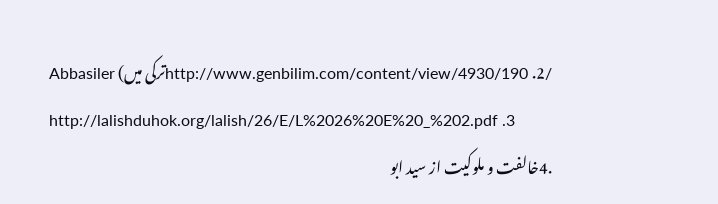/http://www.genbilim.com/content/view/4930/190 .2ترکی میں) Abbasiler
http://lalishduhok.org/lalish/26/E/L%2026%20E%20_%202.pdf .3
.4خالفت و ملوکیت از سید ابو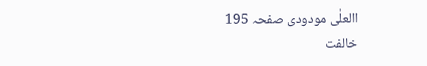االعلٰی مودودی صفحہ 195
خالفت